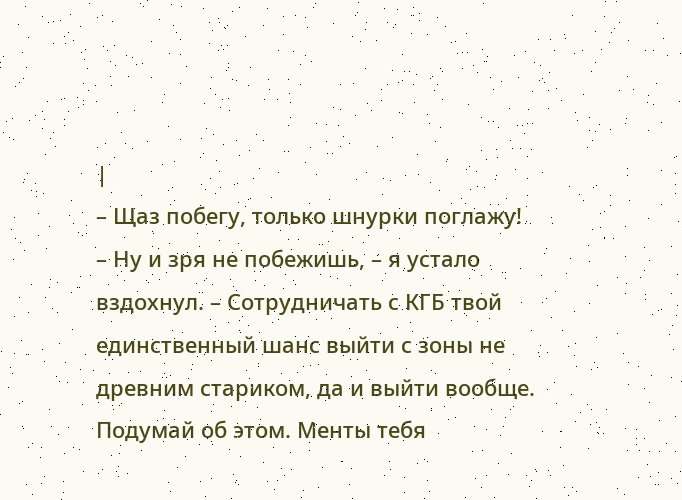|
– Щаз побегу, только шнурки поглажу!
– Ну и зря не побежишь, – я устало вздохнул. – Сотрудничать с КГБ твой единственный шанс выйти с зоны не древним стариком, да и выйти вообще. Подумай об этом. Менты тебя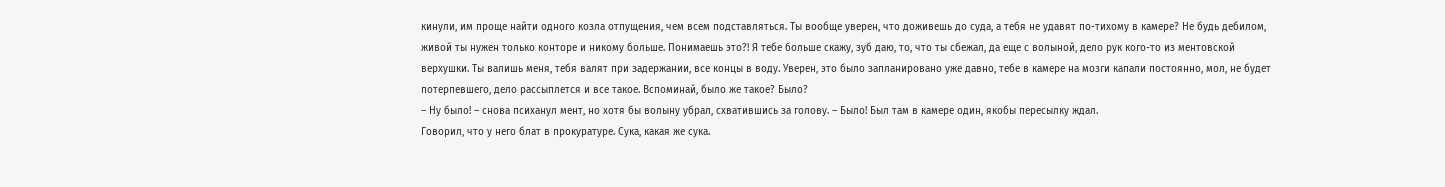кинули, им проще найти одного козла отпущения, чем всем подставляться. Ты вообще уверен, что доживешь до суда, а тебя не удавят по-тихому в камере? Не будь дебилом, живой ты нужен только конторе и никому больше. Понимаешь это?! Я тебе больше скажу, зуб даю, то, что ты сбежал, да еще с волыной, дело рук кого-то из ментовской верхушки. Ты валишь меня, тебя валят при задержании, все концы в воду. Уверен, это было запланировано уже давно, тебе в камере на мозги капали постоянно, мол, не будет потерпевшего, дело рассыплется и все такое. Вспоминай, было же такое? Было?
– Ну было! – снова психанул мент, но хотя бы волыну убрал, схватившись за голову. – Было! Был там в камере один, якобы пересылку ждал.
Говорил, что у него блат в прокуратуре. Сука, какая же сука.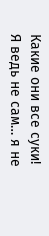Какие они все суки! Я ведь не сам… я не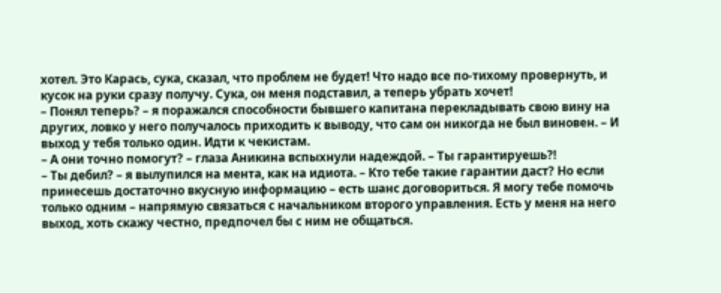хотел. Это Карась, сука, сказал, что проблем не будет! Что надо все по-тихому провернуть, и кусок на руки сразу получу. Сука, он меня подставил, а теперь убрать хочет!
– Понял теперь? – я поражался способности бывшего капитана перекладывать свою вину на других, ловко у него получалось приходить к выводу, что сам он никогда не был виновен. – И выход у тебя только один. Идти к чекистам.
– А они точно помогут? – глаза Аникина вспыхнули надеждой. – Ты гарантируешь?!
– Ты дебил? – я вылупился на мента, как на идиота. – Кто тебе такие гарантии даст? Но если принесешь достаточно вкусную информацию – есть шанс договориться. Я могу тебе помочь только одним – напрямую связаться с начальником второго управления. Есть у меня на него выход, хоть скажу честно, предпочел бы с ним не общаться.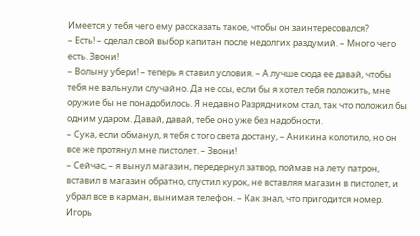Имеется у тебя чего ему рассказать такое, чтобы он заинтересовался?
– Есть! – сделал свой выбор капитан после недолгих раздумий. – Много чего есть. Звони!
– Волыну убери! – теперь я ставил условия. – А лучше сюда ее давай, чтобы тебя не вальнули случайно. Да не ссы, если бы я хотел тебя положить, мне оружие бы не понадобилось. Я недавно Разрядником стал, так что положил бы одним ударом. Давай, давай, тебе оно уже без надобности.
– Сука, если обманул, я тебя с того света достану, – Аникина колотило, но он все же протянул мне пистолет. – Звони!
– Сейчас, – я вынул магазин, передернул затвор, поймав на лету патрон, вставил в магазин обратно, спустил курок, не вставляя магазин в пистолет, и убрал все в карман, вынимая телефон. – Как знал, что пригодится номер. Игорь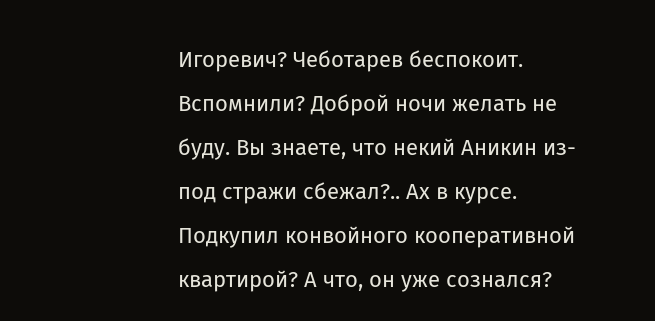Игоревич? Чеботарев беспокоит. Вспомнили? Доброй ночи желать не буду. Вы знаете, что некий Аникин из-под стражи сбежал?.. Ах в курсе. Подкупил конвойного кооперативной квартирой? А что, он уже сознался?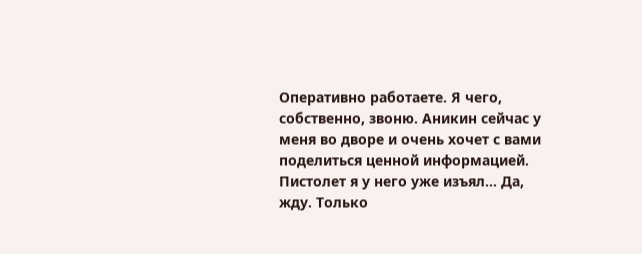Оперативно работаете. Я чего, собственно, звоню. Аникин сейчас у меня во дворе и очень хочет с вами поделиться ценной информацией. Пистолет я у него уже изъял… Да, жду. Только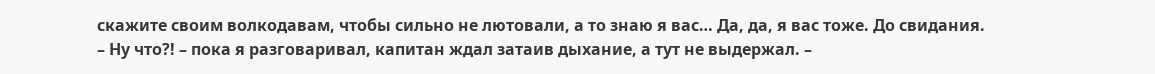скажите своим волкодавам, чтобы сильно не лютовали, а то знаю я вас… Да, да, я вас тоже. До свидания.
– Ну что?! – пока я разговаривал, капитан ждал затаив дыхание, а тут не выдержал. –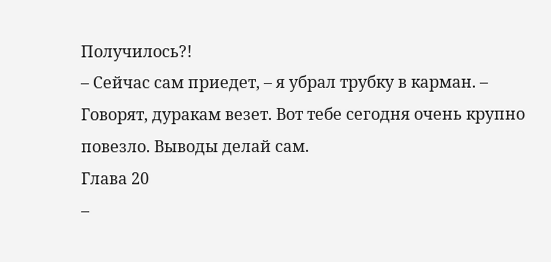Получилось?!
– Сейчас сам приедет, – я убрал трубку в карман. – Говорят, дуракам везет. Вот тебе сегодня очень крупно повезло. Выводы делай сам.
Глава 20
–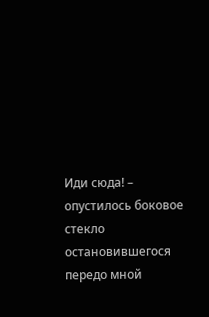Иди сюда! – опустилось боковое стекло остановившегося передо мной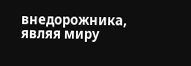внедорожника, являя миру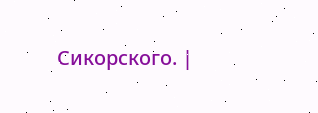Сикорского. |